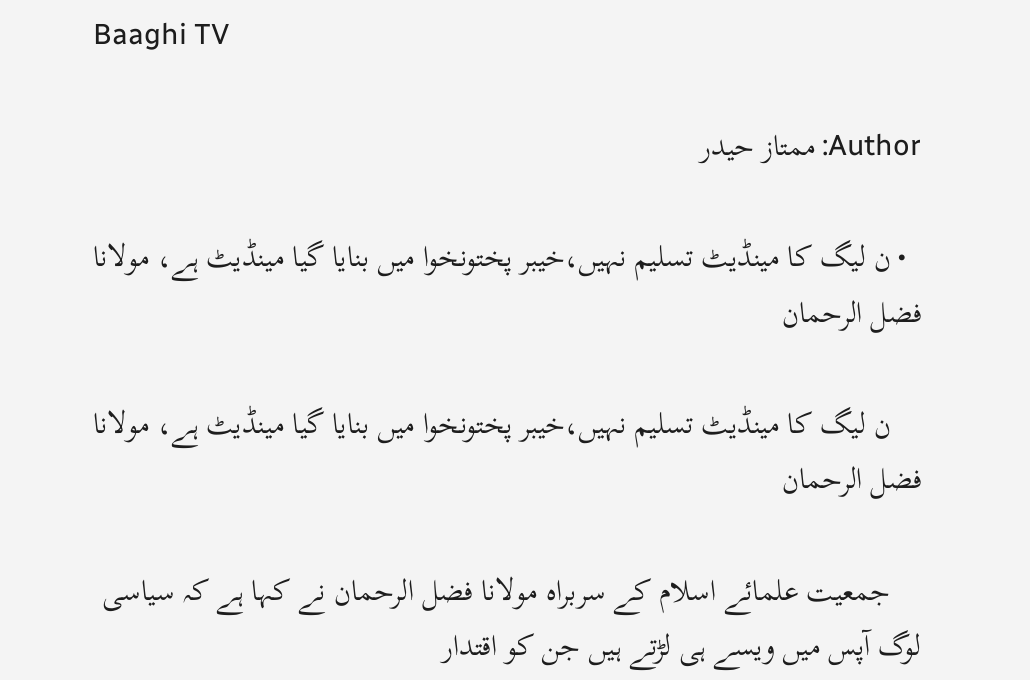Baaghi TV

Author: ممتاز حیدر

  • ن لیگ کا مینڈیٹ تسلیم نہیں،خیبر پختونخوا میں بنایا گیا مینڈیٹ ہے، مولانا فضل الرحمان

    ن لیگ کا مینڈیٹ تسلیم نہیں،خیبر پختونخوا میں بنایا گیا مینڈیٹ ہے، مولانا فضل الرحمان

    جمعیت علمائے اسلام کے سربراہ مولانا فضل الرحمان نے کہا ہے کہ سیاسی لوگ آپس میں ویسے ہی لڑتے ہیں جن کو اقتدار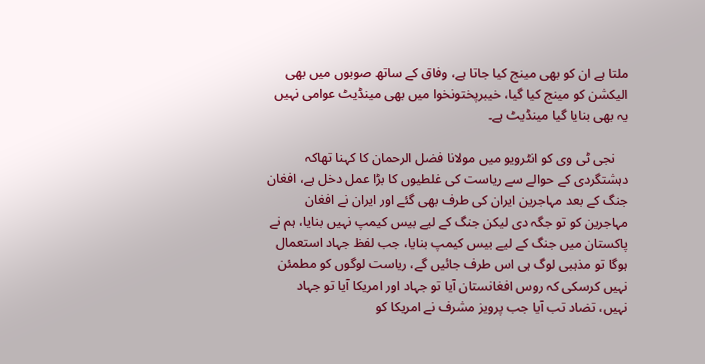ملتا ہے ان کو بھی مینج کیا جاتا ہے، وفاق کے ساتھ صوبوں میں بھی الیکشن کو مینج کیا گیا، خیبرپختونخوا میں بھی مینڈیٹ عوامی نہیں یہ بھی بنایا گیا مینڈیٹ ہے۔

    نجی ٹی وی کو انٹرویو میں مولانا فضل الرحمان کا کہنا تھاکہ دہشتگردی کے حوالے سے ریاست کی غلطیوں کا بڑا عمل دخل ہے، افغان جنگ کے بعد مہاجرین ایران کی طرف بھی گئے اور ایران نے افغان مہاجرین کو تو جگہ دی لیکن جنگ کے لیے بیس کیمپ نہیں بنایا، ہم نے پاکستان میں جنگ کے لیے بیس کیمپ بنایا، جب لفظ جہاد استعمال ہوگا تو مذہبی لوگ ہی اس طرف جائیں گے، ریاست لوگوں کو مطمئن نہیں کرسکی کہ روس افغانستان آیا تو جہاد اور امریکا آیا تو جہاد نہیں، تضاد تب آیا جب پرویز مشرف نے امریکا کو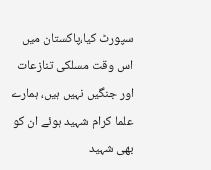سپورٹ کیا،پاکستان میں اس وقت مسلکی تنازعات اور جنگیں نہیں ہیں، ہمارے علما کرام شہید ہوئے ان کو بھی شہید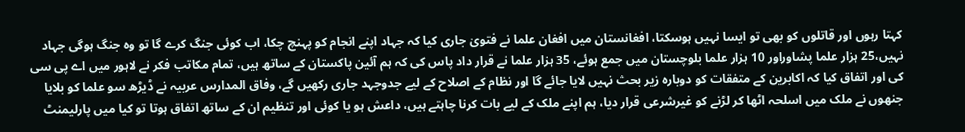کہتا رہوں اور قاتلوں کو بھی تو ایسا نہیں ہوسکتا، افغانستان میں افغان علما نے فتویٰ جاری کیا کہ جہاد اپنے انجام کو پہنچ چکا، اب کوئی جنگ کرے گا تو وہ جنگ ہوگی جہاد نہیں،25 ہزار علما پشاوراور 10 ہزار علما بلوچستان میں جمع ہوئے، 35 ہزار علما نے قرار داد پاس کی کہ ہم آئین پاکستان کے ساتھ ہیں، تمام مکاتب فکر نے لاہور میں اے پی سی کی اور اتفاق کیا کہ اکابرین کے متفقات کو دوبارہ زیر بحث نہیں لایا جائے گا اور نظام کے اصلاح کے لیے جدوجہد جاری رکھیں گے، وفاق المدارس عربیہ نے ڈیڑھ سو علما کو بلایا جنھوں نے ملک میں اسلحہ اٹھا کر لڑنے کو غیرشرعی قرار دیا، ہم اپنے ملک کے لیے بات کرنا چاہتے ہیں، داعش ہو یا کوئی اور تنظیم ان کے ساتھ اتفاق ہوتا تو کیا میں پارلیمنٹ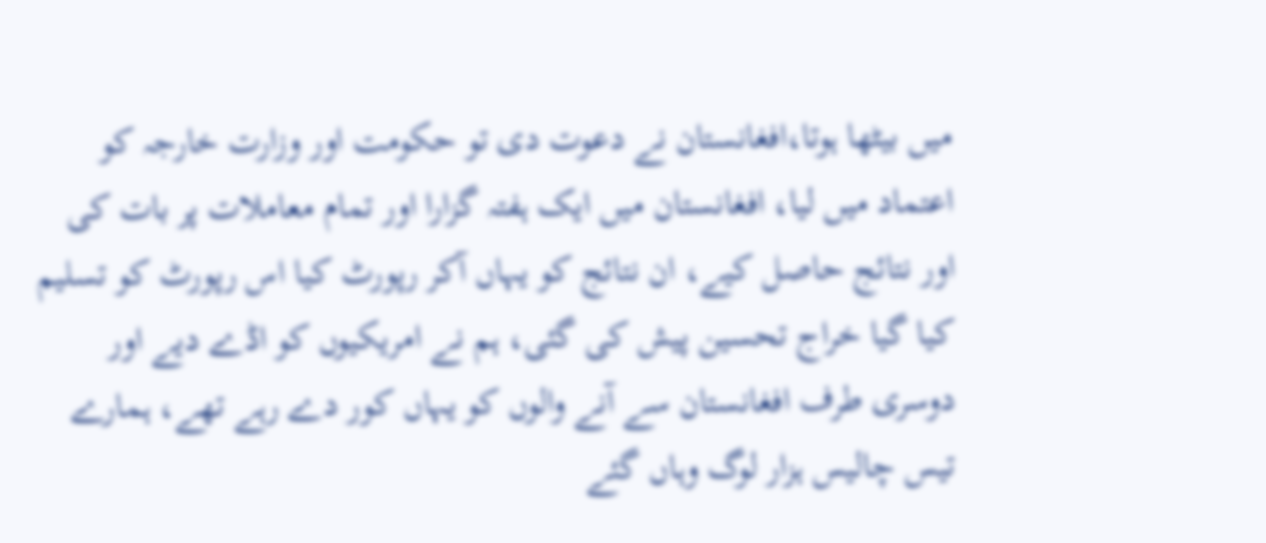میں بیٹھا ہوتا،افغانستان نے دعوت دی تو حکومت اور وزارت خارجہ کو اعتماد میں لیا، افغانستان میں ایک ہفتہ گزارا اور تمام معاملات پر بات کی اور نتائج حاصل کیے، ان نتائج کو یہاں آکر رپورٹ کیا اس رپورٹ کو تسلیم کیا گیا خراج تحسین پیش کی گئی، ہم نے امریکیوں کو اڈے دیے اور دوسری طرف افغانستان سے آنے والوں کو یہاں کور دے رہے تھے، ہمارے تیس چالیس ہزار لوگ وہاں گئے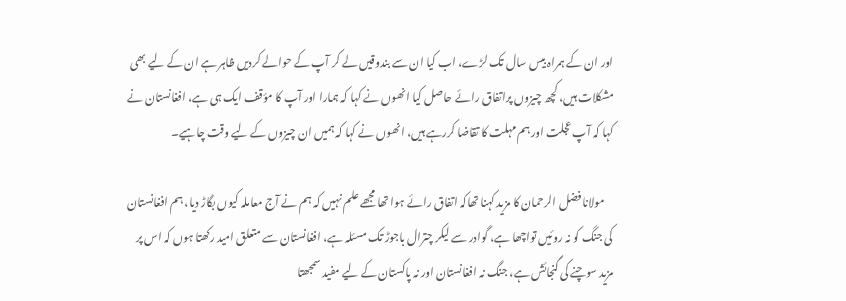اور ان کے ہمراہ بیس سال تک لڑے، اب کیا ان سے بندوقیں لے کر آپ کے حوالے کردیں ظاہر ہے ان کے لیے بھی مشکلات ہیں، کچھ چیزوں پراتفاق رائے حاصل کیا انھوں نے کہا کہ ہمارا اور آپ کا مؤقف ایک ہی ہے، افغانستان نے کہا کہ آپ عجلت اور ہم مہلت کا تقاضا کررہے ہیں، انھوں نے کہا کہ ہمیں ان چیزوں کے لیے وقت چاہیے۔

    مولانا فضل الرحمان کا مزید کہنا تھاکہ اتفاق رائے ہوا تھا مجھے علم نہیں کہ ہم نے آج معاملہ کیوں بگاڑ دیا، ہم افغانستان کی جنگ کو نہ روئیں تواچھا ہے، گوادر سے لیکر چترال باجوڑ تک مسئلہ ہے، افغانستان سے متعلق امید رکھتا ہوں کہ اس پر مزید سوچنے کی گنجائش ہے، جنگ نہ افغانستان اور نہ پاکستان کے لیے مفید سمجھتا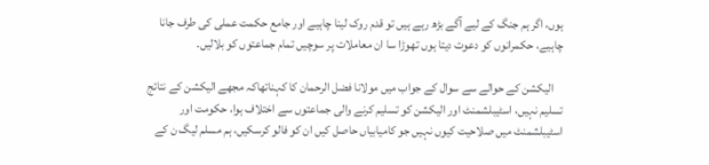ہوں، اگر ہم جنگ کے لیے آگے بڑھ رہے ہیں تو قدم روک لینا چاہیے اور جامع حکمت عملی کی طرف جانا چاہیے، حکمرانوں کو دعوت دیتا ہوں تھوڑا سا ان معاملات پر سوچیں تمام جماعتوں کو بلالیں۔

    الیکشن کے حوالے سے سوال کے جواب میں مولانا فضل الرحمان کا کہناتھاکہ مجھے الیکشن کے نتائج تسلیم نہیں، اسٹیبلشمنٹ اور الیکشن کو تسلیم کرنے والی جماعتوں سے اختلاف ہوا، حکومت اور اسٹیبلشمنٹ میں صلاحیت کیوں نہیں جو کامیابیاں حاصل کیں ان کو فالو کرسکیں، ہم مسلم لیگ ن کے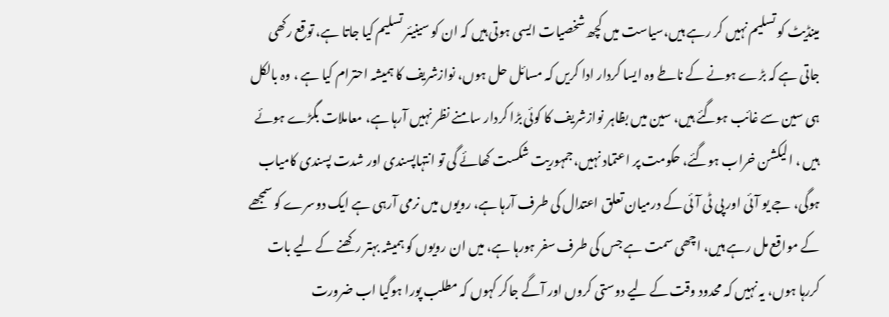مینڈیٹ کو تسلیم نہیں کر رہے ہیں،سیاست میں کچھ شخصیات ایسی ہوتی ہیں کہ ان کو سینیئر تسلیم کیا جاتا ہے، توقع رکھی جاتی ہے کہ بڑے ہونے کے ناطے وہ ایسا کردار ادا کریں کہ مسائل حل ہوں، نوازشریف کا ہمیشہ احترام کیا ہے ، وہ بالکل ہی سین سے غائب ہوگئے ہیں، سین میں بظاہر نوازشریف کا کوئی بڑا کردار سامنے نظر نہیں آرہا ہے، معاملات بگڑے ہوئے ہیں ، الیکشن خراب ہوگئے، حکومت پر اعتماد نہیں،جمہوریت شکست کھائے گی تو انتہاپسندی اور شدت پسندی کامیاب ہوگی، جے یو آئی اور پی ٹی آئی کے درمیان تعلق اعتدال کی طرف آرہا ہے، رویوں میں نرمی آرہی ہے ایک دوسرے کو سمجھے کے مواقع مل رہے ہیں، اچھی سمت ہے جس کی طرف سفر ہورہا ہے، میں ان رویوں کو ہمیشہ بہتر رکھنے کے لیے بات کررہا ہوں، یہ نہیں کہ محدود وقت کے لیے دوستی کروں اور آگے جاکر کہوں کہ مطلب پورا ہوگیا اب ضرورت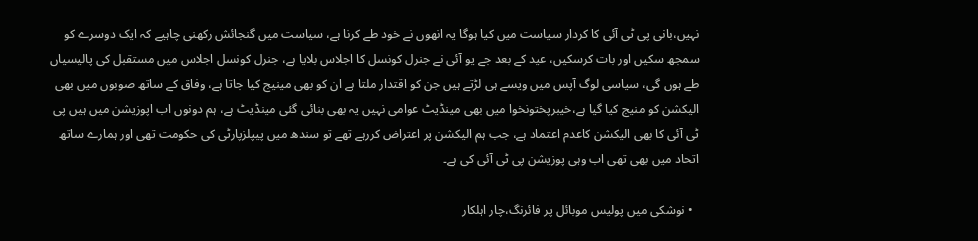نہیں،بانی پی ٹی آئی کا کردار سیاست میں کیا ہوگا یہ انھوں نے خود طے کرنا ہے، سیاست میں گنجائش رکھنی چاہیے کہ ایک دوسرے کو سمجھ سکیں اور بات کرسکیں، عید کے بعد جے یو آئی نے جنرل کونسل کا اجلاس بلایا ہے، جنرل کونسل اجلاس میں مستقبل کی پالیسیاں طے ہوں گی، سیاسی لوگ آپس میں ویسے ہی لڑتے ہیں جن کو اقتدار ملتا ہے ان کو بھی مینیج کیا جاتا ہے، وفاق کے ساتھ صوبوں میں بھی الیکشن کو منیج کیا گیا ہے،خیبرپختونخوا میں بھی مینڈیٹ عوامی نہیں یہ بھی بنائی گئی مینڈیٹ ہے، ہم دونوں اب اپوزیشن میں ہیں پی ٹی آئی کا بھی الیکشن کاعدم اعتماد ہے، جب ہم الیکشن پر اعتراض کررہے تھے تو سندھ میں پیپلزپارٹی کی حکومت تھی اور ہمارے ساتھ اتحاد میں بھی تھی اب وہی پوزیشن پی ٹی آئی کی ہے۔

  • نوشکی میں پولیس موبائل پر فائرنگ،چار اہلکار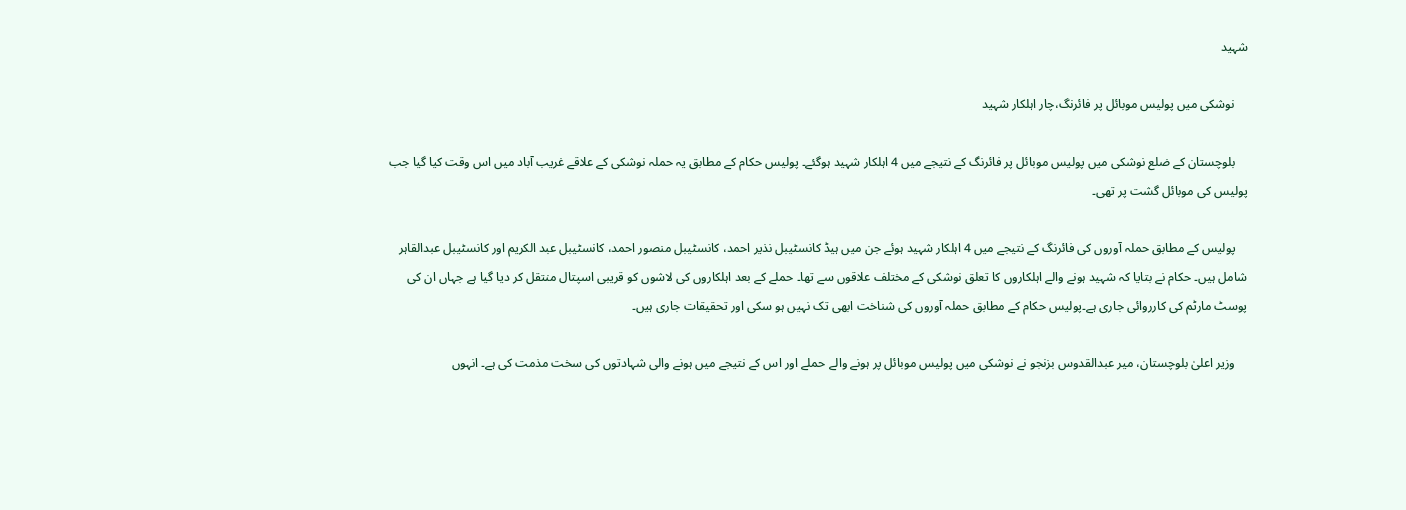شہید

    نوشکی میں پولیس موبائل پر فائرنگ،چار اہلکار شہید

    بلوچستان کے ضلع نوشکی میں پولیس موبائل پر فائرنگ کے نتیجے میں 4 اہلکار شہید ہوگئے۔ پولیس حکام کے مطابق یہ حملہ نوشکی کے علاقے غریب آباد میں اس وقت کیا گیا جب پولیس کی موبائل گشت پر تھی۔

    پولیس کے مطابق حملہ آوروں کی فائرنگ کے نتیجے میں 4 اہلکار شہید ہوئے جن میں ہیڈ کانسٹیبل نذیر احمد، کانسٹیبل منصور احمد، کانسٹیبل عبد الکریم اور کانسٹیبل عبدالقاہر شامل ہیں۔ حکام نے بتایا کہ شہید ہونے والے اہلکاروں کا تعلق نوشکی کے مختلف علاقوں سے تھا۔ حملے کے بعد اہلکاروں کی لاشوں کو قریبی اسپتال منتقل کر دیا گیا ہے جہاں ان کی پوسٹ مارٹم کی کارروائی جاری ہے۔پولیس حکام کے مطابق حملہ آوروں کی شناخت ابھی تک نہیں ہو سکی اور تحقیقات جاری ہیں۔

    وزیر اعلیٰ بلوچستان، میر عبدالقدوس بزنجو نے نوشکی میں پولیس موبائل پر ہونے والے حملے اور اس کے نتیجے میں ہونے والی شہادتوں کی سخت مذمت کی ہے۔ انہوں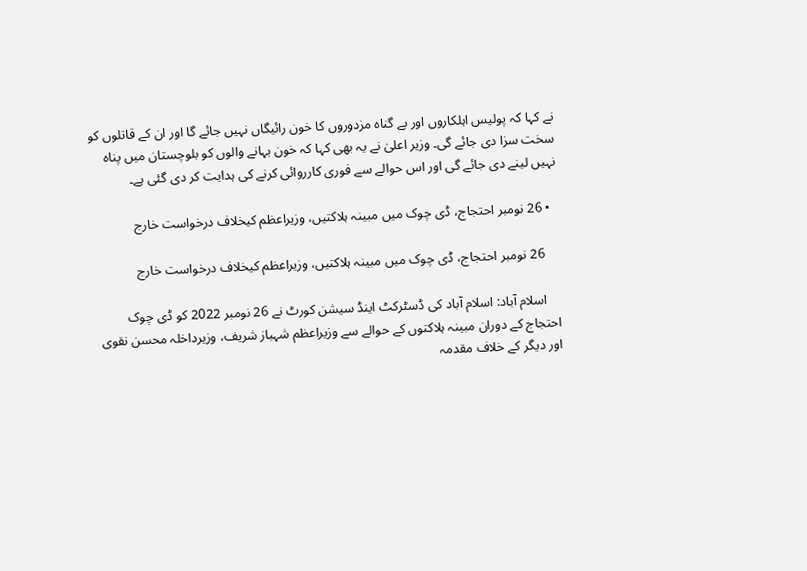نے کہا کہ پولیس اہلکاروں اور بے گناہ مزدوروں کا خون رائیگاں نہیں جائے گا اور ان کے قاتلوں کو سخت سزا دی جائے گی۔ وزیر اعلیٰ نے یہ بھی کہا کہ خون بہانے والوں کو بلوچستان میں پناہ نہیں لینے دی جائے گی اور اس حوالے سے فوری کارروائی کرنے کی ہدایت کر دی گئی ہے۔

  • 26 نومبر احتجاج، ڈی چوک میں مبینہ ہلاکتیں، وزیراعظم کیخلاف درخواست خارج

    26 نومبر احتجاج، ڈی چوک میں مبینہ ہلاکتیں، وزیراعظم کیخلاف درخواست خارج

    اسلام آباد: اسلام آباد کی ڈسٹرکٹ اینڈ سیشن کورٹ نے 26 نومبر 2022 کو ڈی چوک احتجاج کے دوران مبینہ ہلاکتوں کے حوالے سے وزیراعظم شہباز شریف، وزیرداخلہ محسن نقوی اور دیگر کے خلاف مقدمہ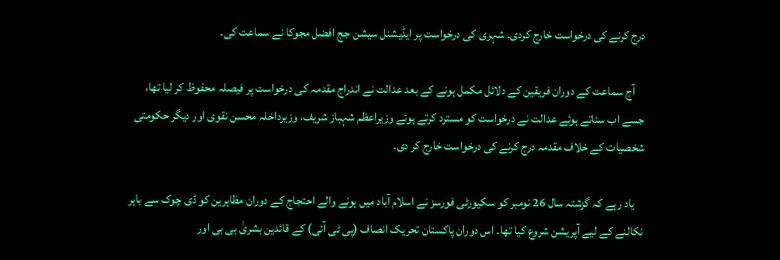درج کرنے کی درخواست خارج کردی۔ شہری کی درخواست پر ایڈیشنل سیشن جج افضل مجوکا نے سماعت کی۔

    آج سماعت کے دوران فریقین کے دلائل مکمل ہونے کے بعد عدالت نے اندراج مقدمہ کی درخواست پر فیصلہ محفوظ کر لیا تھا، جسے اب سناتے ہوئے عدالت نے درخواست کو مسترد کرتے ہوئے وزیراعظم شہباز شریف، وزیرداخلہ محسن نقوی اور دیگر حکومتی شخصیات کے خلاف مقدمہ درج کرنے کی درخواست خارج کر دی۔

    یاد رہے کہ گزشتہ سال 26 نومبر کو سکیورٹی فورسز نے اسلام آباد میں ہونے والے احتجاج کے دوران مظاہرین کو ڈی چوک سے باہر نکالنے کے لیے آپریشن شروع کیا تھا۔ اس دوران پاکستان تحریک انصاف (پی ٹی آئی) کے قائدین بشریٰ بی بی اور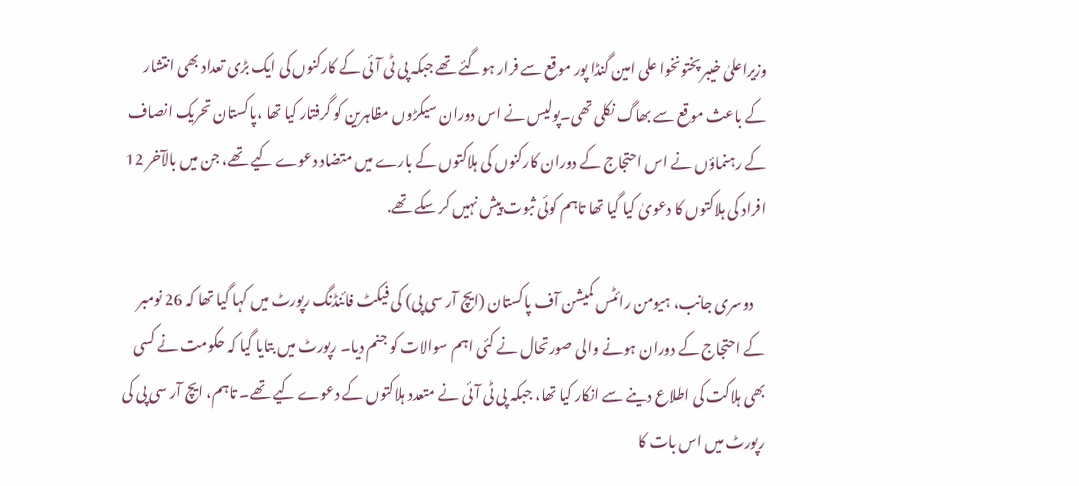وزیراعلیٰ خیبر پختونخوا علی امین گنڈا پور موقع سے فرار ہوگئے تھے جبکہ پی ٹی آئی کے کارکنوں کی ایک بڑی تعداد بھی انتشار کے باعث موقع سے بھاگ نکلی تھی۔پولیس نے اس دوران سیکڑوں مظاہرین کو گرفتار کیا تھا ،پاکستان تحریک انصاف کے رہنماؤں نے اس احتجاج کے دوران کارکنوں کی ہلاکتوں کے بارے میں متضاد دعوے کیے تھے، جن میں بالآخر 12 افراد کی ہلاکتوں کا دعویٰ کیا گیا تھا تاہم کوئی ثبوت پیش نہیں کر سکے تھے.

    دوسری جانب، ہیومن رائٹس کمیشن آف پاکستان (ایچ آر سی پی) کی فیکٹ فائنڈنگ رپورٹ میں کہا گیا تھا کہ 26 نومبر کے احتجاج کے دوران ہونے والی صورتحال نے کئی اہم سوالات کو جنم دیا۔ رپورٹ میں بتایا گیا کہ حکومت نے کسی بھی ہلاکت کی اطلاع دینے سے انکار کیا تھا، جبکہ پی ٹی آئی نے متعدد ہلاکتوں کے دعوے کیے تھے۔ تاہم، ایچ آر سی پی کی رپورٹ میں اس بات کا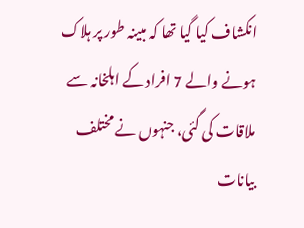انکشاف کیا گیا تھا کہ مبینہ طور پر ہلاک ہونے والے 7 افراد کے اہلخانہ سے ملاقات کی گئی، جنہوں نے مختلف بیانات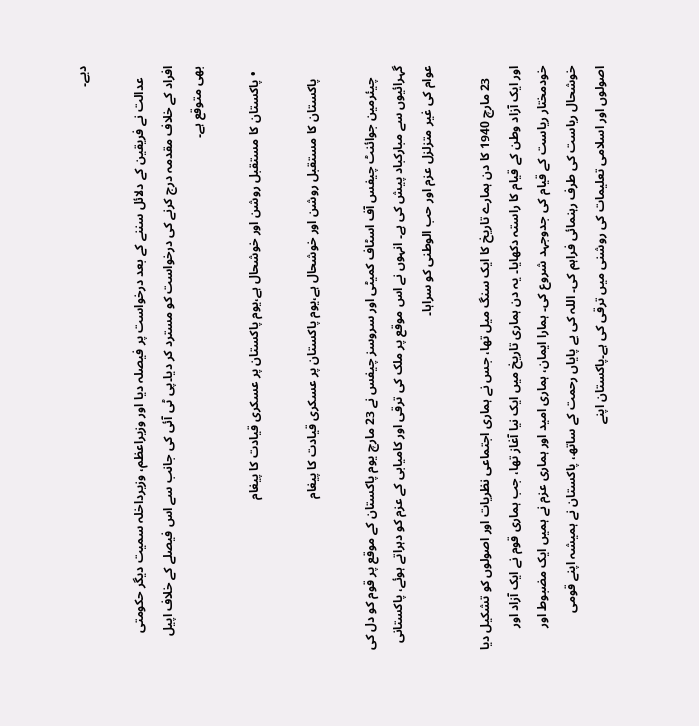دیے۔

    عدالت نے فریقین کے دلائل سننے کے بعد درخواست پر فیصلہ دیا اور وزیراعظم، وزیرداخلہ سمیت دیگر حکومتی افراد کے خلاف مقدمہ درج کرنے کی درخواست کو مسترد کر دیا۔پی ٹی آئی کی جانب سے اس فیصلے کے خلاف اپیل بھی متوقع ہے۔

  • پاکستان کا مستقبل روشن اور خوشحال ہے،یوم پاکستان پر عسکری قیادت کا پیغام

    پاکستان کا مستقبل روشن اور خوشحال ہے،یوم پاکستان پر عسکری قیادت کا پیغام

    چیئرمین جوائنٹ چیفس آف اسٹاف کمیٹی اور سروسز چیفس نے 23 مارچ یوم پاکستان کے موقع پر قوم کو دل کی گہرائیوں سے مبارکباد پیش کی ہے۔ انہوں نے اس موقع پر ملک کی ترقی اور کامیابی کے عزم کو دہراتے ہوئے، پاکستانی عوام کی غیر متزلزل عزم اور حب الوطنی کو سراہا۔

    23 مارچ 1940 کا دن ہمارے تاریخ کا ایک سنگ میل تھا، جس نے ہماری اجتماعی نظریات اور اصولوں کو تشکیل دیا اور ایک آزاد وطن کے قیام کا راستہ دکھایا۔ یہ دن ہماری تاریخ میں ایک نیا آغاز تھا، جب ہماری قوم نے ایک آزاد اور خودمختار ریاست کے قیام کی جدوجہد شروع کی۔ ہمارا ایمان، ہماری امید اور ہماری عزم نے ہمیں ایک مضبوط اور خوشحال ریاست کی طرف رہنمائی فراہم کی۔ اللہ کی بے پایاں رحمت کے ساتھ، پاکستان نے ہمیشہ اپنے قومی اصولوں اور اسلامی تعلیمات کی روشنی میں ترقی کی ہے۔پاکستان اپنے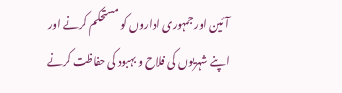آئین اور جمہوری اداروں کو مستحکم کرنے اور اپنے شہریوں کی فلاح و بہبود کی حفاظت کرنے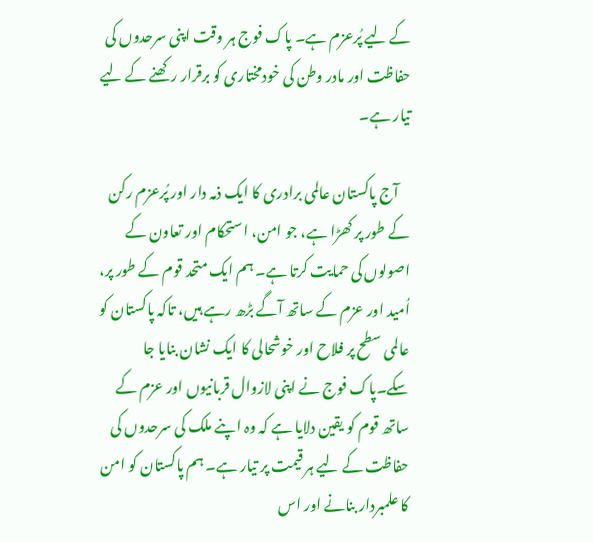کے لیے پُرعزم ہے۔ پاک فوج ہر وقت اپنی سرحدوں کی حفاظت اور مادر وطن کی خودمختاری کو برقرار رکھنے کے لیے تیار ہے۔

    آج پاکستان عالمی برادری کا ایک ذمہ دار اور پُرعزم رکن کے طور پر کھڑا ہے، جو امن، استحکام اور تعاون کے اصولوں کی حمایت کرتا ہے۔ ہم ایک متحد قوم کے طور پر، اُمید اور عزم کے ساتھ آگے بڑھ رہے ہیں، تاکہ پاکستان کو عالمی سطح پر فلاح اور خوشحالی کا ایک نشان بنایا جا سکے۔پاک فوج نے اپنی لازوال قربانیوں اور عزم کے ساتھ قوم کو یقین دلایا ہے کہ وہ اپنے ملک کی سرحدوں کی حفاظت کے لیے ہر قیمت پر تیار ہے۔ ہم پاکستان کو امن کا علمبردار بنانے اور اس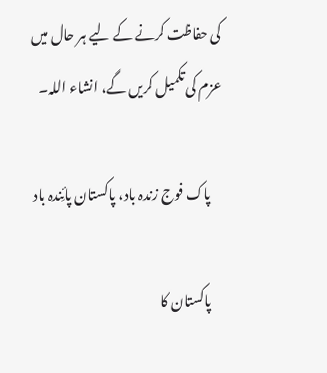کی حفاظت کرنے کے لیے ہر حال میں عزم کی تکمیل کریں گے، انشاء اللہ۔

    پاک فوج زندہ باد، پاکستان پائِندہ باد

    پاکستان کا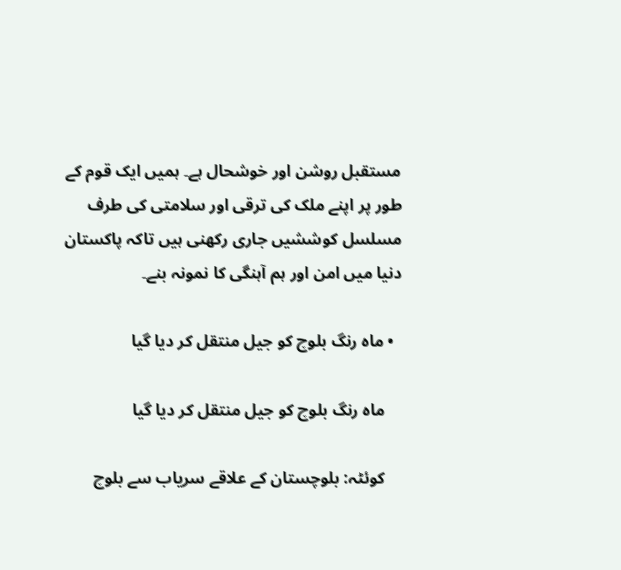مستقبل روشن اور خوشحال ہے۔ ہمیں ایک قوم کے طور پر اپنے ملک کی ترقی اور سلامتی کی طرف مسلسل کوششیں جاری رکھنی ہیں تاکہ پاکستان دنیا میں امن اور ہم آہنگی کا نمونہ بنے۔

  • ماہ رنگ بلوچ کو جیل منتقل کر دیا گیا

    ماہ رنگ بلوچ کو جیل منتقل کر دیا گیا

    کوئٹہ: بلوچستان کے علاقے سریاب سے بلوچ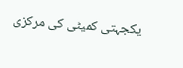یکجہتی کمیٹی کی مرکزی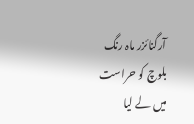آرگنائزر ماہ رنگ بلوچ کو حراست میں لے لیا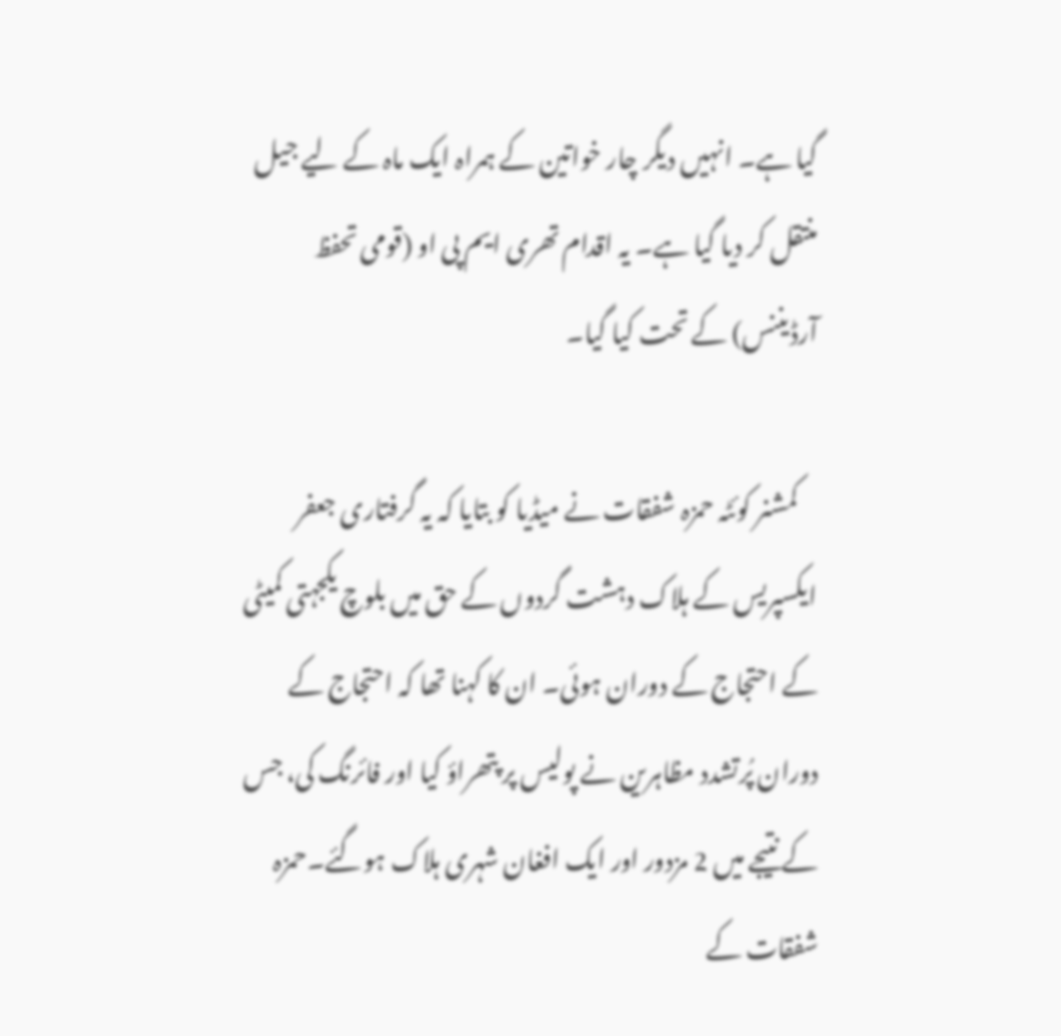گیا ہے۔ انہیں دیگر چار خواتین کے ہمراہ ایک ماہ کے لیے جیل منتقل کر دیا گیا ہے۔ یہ اقدام تھری ایم پی او (قومی تحفظ آرڈیننس) کے تحت کیا گیا۔

    کمشنر کوئٹہ حمزہ شفقات نے میڈیا کو بتایا کہ یہ گرفتاری جعفر ایکسپریس کے ہلاک دہشت گردوں کے حق میں بلوچ یکجہتی کمیٹی کے احتجاج کے دوران ہوئی۔ ان کا کہنا تھا کہ احتجاج کے دوران پُرتشدد مظاہرین نے پولیس پر پتھراؤ کیا اور فائرنگ کی، جس کے نتیجے میں 2 مزدور اور ایک افغان شہری ہلاک ہوگئے۔حمزہ شفقات کے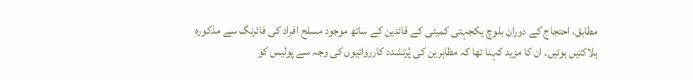مطابق، احتجاج کے دوران بلوچ یکجہتی کمیٹی کے قائدین کے ساتھ موجود مسلح افراد کی فائرنگ سے مذکورہ ہلاکتیں ہوئیں۔ ان کا مزید کہنا تھا کہ مظاہرین کی پُرتشدد کارروائیوں کی وجہ سے پولیس کو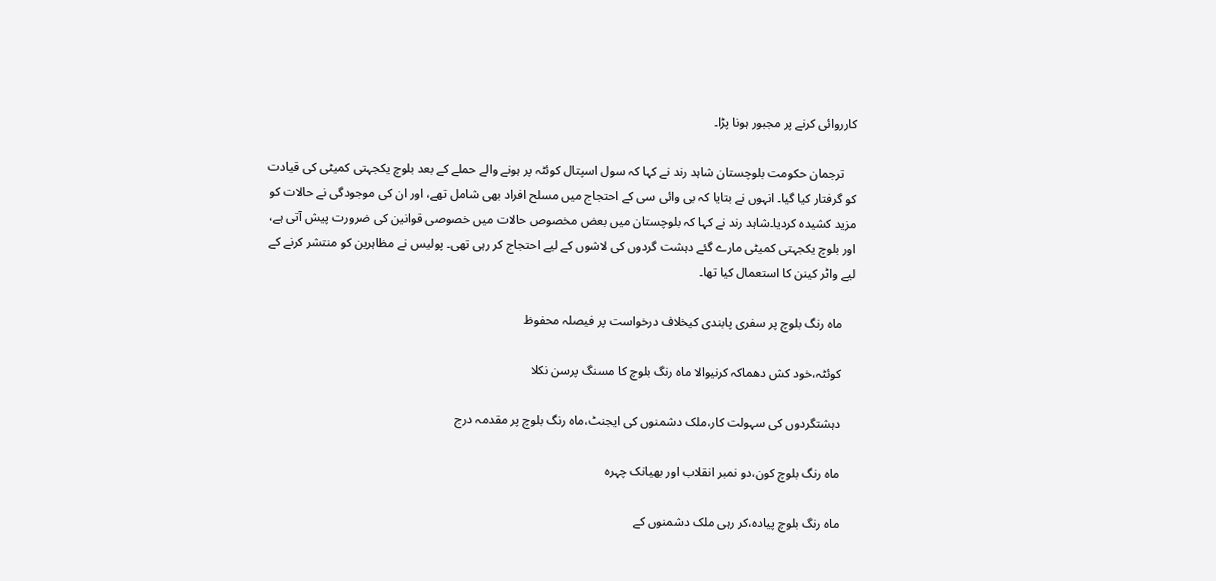کارروائی کرنے پر مجبور ہونا پڑا۔

    ترجمان حکومت بلوچستان شاہد رند نے کہا کہ سول اسپتال کوئٹہ پر ہونے والے حملے کے بعد بلوچ یکجہتی کمیٹی کی قیادت کو گرفتار کیا گیا۔ انہوں نے بتایا کہ بی وائی سی کے احتجاج میں مسلح افراد بھی شامل تھے، اور ان کی موجودگی نے حالات کو مزید کشیدہ کردیا۔شاہد رند نے کہا کہ بلوچستان میں بعض مخصوص حالات میں خصوصی قوانین کی ضرورت پیش آتی ہے، اور بلوچ یکجہتی کمیٹی مارے گئے دہشت گردوں کی لاشوں کے لیے احتجاج کر رہی تھی۔ پولیس نے مظاہرین کو منتشر کرنے کے لیے واٹر کینن کا استعمال کیا تھا۔

    ماہ رنگ بلوچ پر سفری پابندی کیخلاف درخواست پر فیصلہ محفوظ

    کوئٹہ،خود کش دھماکہ کرنیوالا ماہ رنگ بلوچ کا مسنگ پرسن نکلا

    دہشتگردوں کی سہولت کار،ملک دشمنوں کی ایجنٹ،ماہ رنگ بلوچ پر مقدمہ درج

    ماہ رنگ بلوچ کون،دو نمبر انقلاب اور بھیانک چہرہ

    ماہ رنگ بلوچ پیادہ،کر رہی ملک دشمنوں کے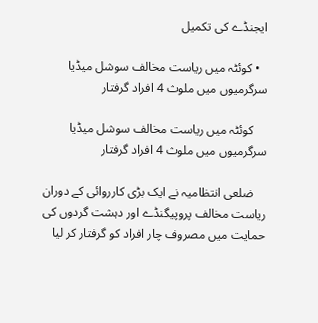ایجنڈے کی تکمیل

  • کوئٹہ میں ریاست مخالف سوشل میڈیا سرگرمیوں میں ملوث 4 افراد گرفتار

    کوئٹہ میں ریاست مخالف سوشل میڈیا سرگرمیوں میں ملوث 4 افراد گرفتار

    ضلعی انتظامیہ نے ایک بڑی کارروائی کے دوران ریاست مخالف پروپیگنڈے اور دہشت گردوں کی حمایت میں مصروف چار افراد کو گرفتار کر لیا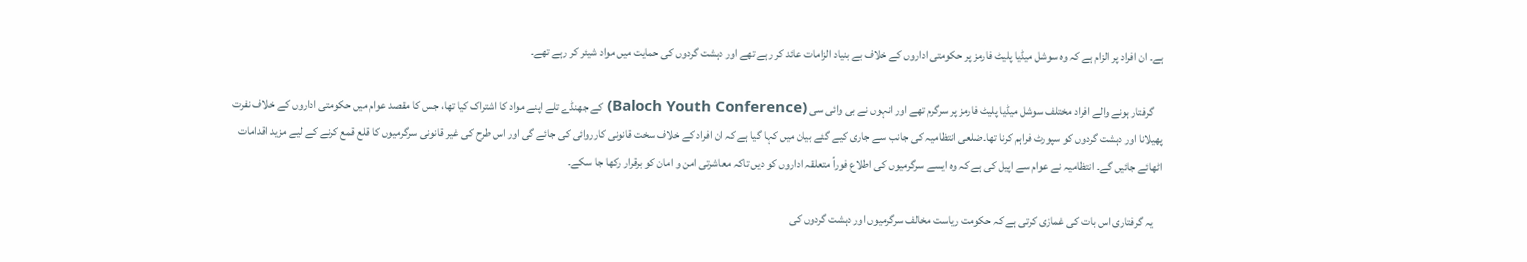ہے۔ ان افراد پر الزام ہے کہ وہ سوشل میڈیا پلیٹ فارمز پر حکومتی اداروں کے خلاف بے بنیاد الزامات عائد کر رہے تھے اور دہشت گردوں کی حمایت میں مواد شیئر کر رہے تھے۔

    گرفتار ہونے والے افراد مختلف سوشل میڈیا پلیٹ فارمز پر سرگرم تھے اور انہوں نے بی وائی سی (Baloch Youth Conference) کے جھنڈے تلے اپنے مواد کا اشتراک کیا تھا، جس کا مقصد عوام میں حکومتی اداروں کے خلاف نفرت پھیلانا اور دہشت گردوں کو سپورٹ فراہم کرنا تھا۔ضلعی انتظامیہ کی جانب سے جاری کیے گئے بیان میں کہا گیا ہے کہ ان افراد کے خلاف سخت قانونی کارروائی کی جائے گی اور اس طرح کی غیر قانونی سرگرمیوں کا قلع قمع کرنے کے لیے مزید اقدامات اٹھائے جائیں گے۔ انتظامیہ نے عوام سے اپیل کی ہے کہ وہ ایسے سرگرمیوں کی اطلاع فوراً متعلقہ اداروں کو دیں تاکہ معاشرتی امن و امان کو برقرار رکھا جا سکے۔

    یہ گرفتاری اس بات کی غمازی کرتی ہے کہ حکومت ریاست مخالف سرگرمیوں اور دہشت گردوں کی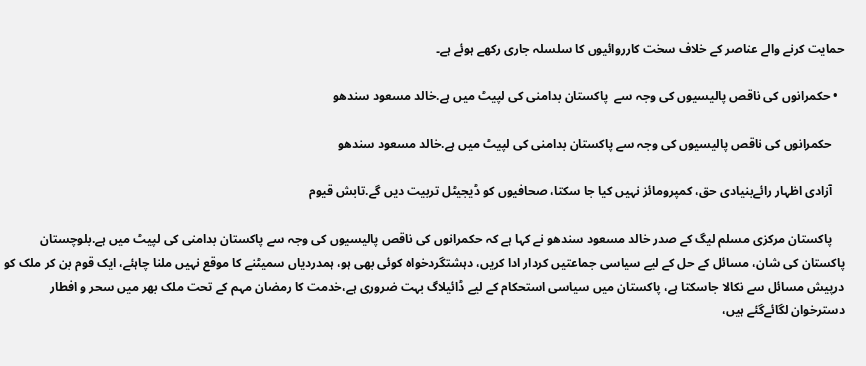حمایت کرنے والے عناصر کے خلاف سخت کارروائیوں کا سلسلہ جاری رکھے ہوئے ہے۔

  • حکمرانوں کی ناقص پالیسیوں کی وجہ سے  پاکستان بدامنی کی لپیٹ میں ہے.خالد مسعود سندھو

    حکمرانوں کی ناقص پالیسیوں کی وجہ سے پاکستان بدامنی کی لپیٹ میں ہے.خالد مسعود سندھو

    آزادی اظہار رائےبنیادی حق، کمپرومائز نہیں کیا جا سکتا، صحافیوں کو ڈیجیٹل تربیت دیں گے.تابش قیوم

    پاکستان مرکزی مسلم لیگ کے صدر خالد مسعود سندھو نے کہا ہے کہ حکمرانوں کی ناقص پالیسیوں کی وجہ سے پاکستان بدامنی کی لپیٹ میں ہے.بلوچستان پاکستان کی شان، مسائل کے حل کے لیے سیاسی جماعتیں کردار ادا کریں، دہشتگردخواہ کوئی بھی ہو، ہمدردیاں سمیٹنے کا موقع نہیں ملنا چاہئے، ایک قوم بن کر ملک کو درپیش مسائل سے نکالا جاسکتا ہے، پاکستان میں سیاسی استحکام کے لیے ڈائیلاگ بہت ضروری ہے،خدمت کا رمضان مہم کے تحت ملک بھر میں سحر و افطار دسترخوان لگائےگئے ہیں،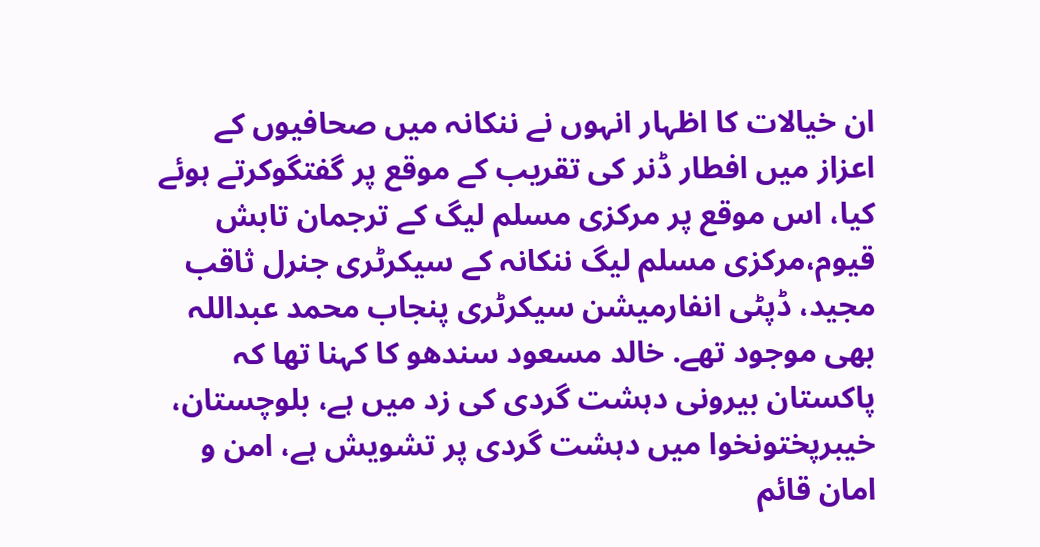ان خیالات کا اظہار انہوں نے ننکانہ میں صحافیوں کے اعزاز میں افطار ڈنر کی تقریب کے موقع پر گفتگوکرتے ہوئے کیا، اس موقع پر مرکزی مسلم لیگ کے ترجمان تابش قیوم،مرکزی مسلم لیگ ننکانہ کے سیکرٹری جنرل ثاقب مجید، ڈپٹی انفارمیشن سیکرٹری پنجاب محمد عبداللہ بھی موجود تھے. خالد مسعود سندھو کا کہنا تھا کہ پاکستان بیرونی دہشت گردی کی زد میں ہے، بلوچستان، خیبرپختونخوا میں دہشت گردی پر تشویش ہے، امن و امان قائم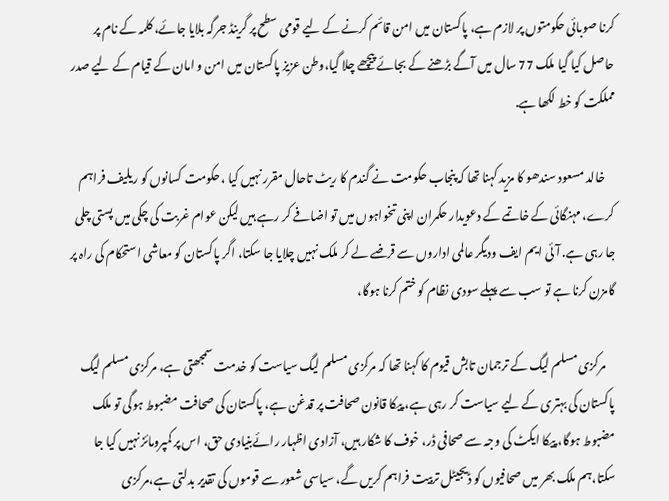کرنا صوبائی حکومتوں پر لازم ہے، پاکستان میں امن قائم کرنے کے لیے قومی سطح پر گرینڈ جرگہ بلایا جائے، کلمہ کے نام پر حاصل کیا گیا ملک 77 سال میں آگے بڑھنے کے بجائے پیچھے چلا گیا،وطن عزیز پاکستان میں امن و امان کے قیام کے لیے صدر مملکت کو خط لکھا ہے.

    خالد مسعود سندھو کا مزید کہنا تھا کہ پنجاب حکومت نے گندم کا ریٹ تاحال مقرر نہیں کیا ،حکومت کسانوں کو ریلیف فراہم کرے، مہنگائی کے خاتمے کے دعویدار حکمران اپنی تںخواہوں میں تو اضافے کر رہے ہیں لیکن عوام غربت کی چکی میں پستی چلی جا رہی ہے. آئی ایم ایف ودیگر عالمی اداروں سے قرضے لے کر ملک نہیں چلایا جا سکتا، اگر پاکستان کو معاشی استحکام کی راہ پر گامزن کرنا ہے تو سب سے پہلے سودی نظام کو ختم کرنا ہوگا،

    مرکزی مسلم لیگ کے ترجمان تابش قیوم کا کہنا تھا کہ مرکزی مسلم لیگ سیاست کو خدمت سمجھتی ہے، مرکزی مسلم لیگ پاکستان کی بہتری کے لیے سیاست کر رہی ہے، پیکا قانون صحافت پر قدغن ہے، پاکستان کی صحافت مضبوط ہوگی تو ملک مضبوط ہوگا، پیکا ایکٹ کی وجہ سے صحافی ڈر، خوف کا شکار ہیں، آزادی اظہار رائےبنیادی حق، اس پر کمپرومائز نہیں کیا جا سکتا،ہم ملک بھر میں صحافیوں کو ڈیجیٹل تربیت فراہم کریں گے، سیاسی شعور سے قوموں کی تقدیر بدلتی ہے،مرکزی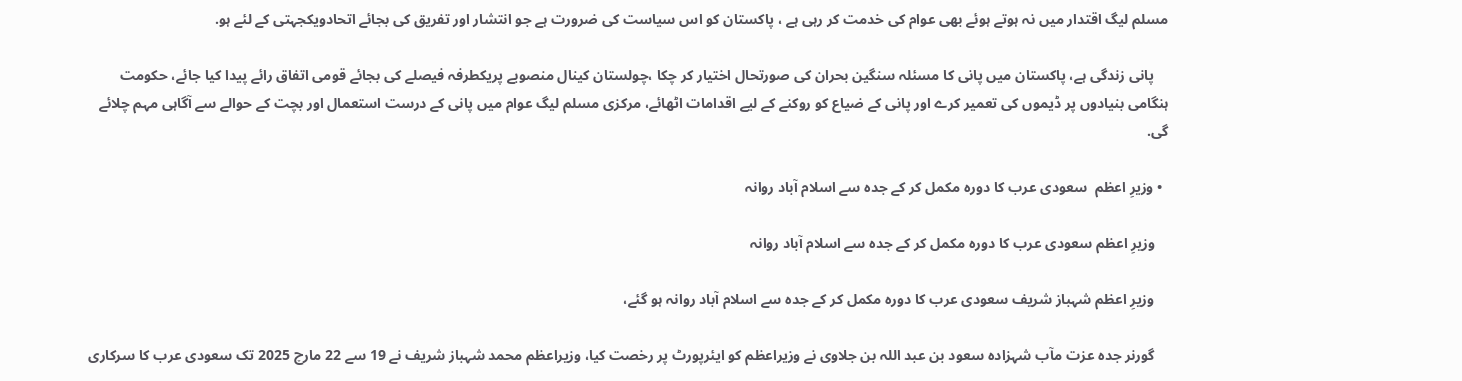مسلم لیگ اقتدار میں نہ ہوتے ہوئے بھی عوام کی خدمت کر رہی ہے ، پاکستان کو اس سیاست کی ضرورت ہے جو انتشار اور تفریق کی بجائے اتحادویکجہتی کے لئے ہو.

    پانی زندگی ہے، پاکستان میں پانی کا مسئلہ سنگین بحران کی صورتحال اختیار کر چکا ،چولستان کینال منصوبے پریکطرفہ فیصلے کی بجائے قومی اتفاق رائے پیدا کیا جائے، حکومت ہنگامی بنیادوں پر ڈیموں کی تعمیر کرے اور پانی کے ضیاع کو روکنے کے لیے اقدامات اٹھائے، مرکزی مسلم لیگ عوام میں پانی کے درست استعمال اور بچت کے حوالے سے آگاہی مہم چلائے گی.

  • وزیرِ اعظم  سعودی عرب کا دورہ مکمل کر کے جدہ سے اسلام آباد روانہ

    وزیرِ اعظم سعودی عرب کا دورہ مکمل کر کے جدہ سے اسلام آباد روانہ

    وزیرِ اعظم شہباز شریف سعودی عرب کا دورہ مکمل کر کے جدہ سے اسلام آباد روانہ ہو گئے،

    گورنر جدہ عزت مآب شہزادہ سعود بن عبد اللہ بن جلاوی نے وزیراعظم کو ایئرپورٹ پر رخصت کیا، وزیراعظم محمد شہباز شریف نے 19 سے 22 مارچ 2025 تک سعودی عرب کا سرکاری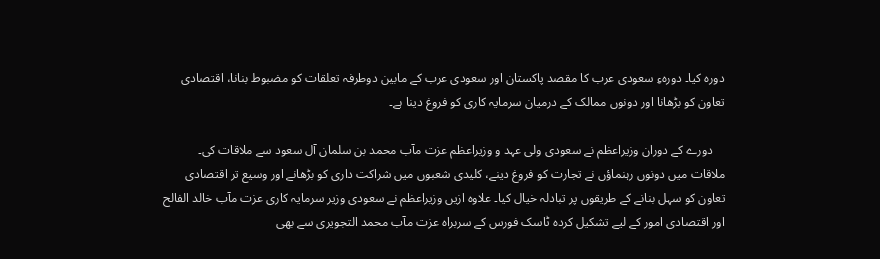دورہ کیا۔ دورہءِ سعودی عرب کا مقصد پاکستان اور سعودی عرب کے مابین دوطرفہ تعلقات کو مضبوط بنانا، اقتصادی تعاون کو بڑھانا اور دونوں ممالک کے درمیان سرمایہ کاری کو فروغ دینا ہے۔

    دورے کے دوران وزیراعظم نے سعودی ولی عہد و وزیراعظم عزت مآب محمد بن سلمان آل سعود سے ملاقات کی۔ ملاقات میں دونوں رہنماؤں نے تجارت کو فروغ دینے، کلیدی شعبوں میں شراکت داری کو بڑھانے اور وسیع تر اقتصادی تعاون کو سہل بنانے کے طریقوں پر تبادلہ خیال کیا۔ علاوہ ازیں وزیراعظم نے سعودی وزیر سرمایہ کاری عزت مآب خالد الفالح اور اقتصادی امور کے لیے تشکیل کردہ ٹاسک فورس کے سربراہ عزت مآب محمد التجویری سے بھی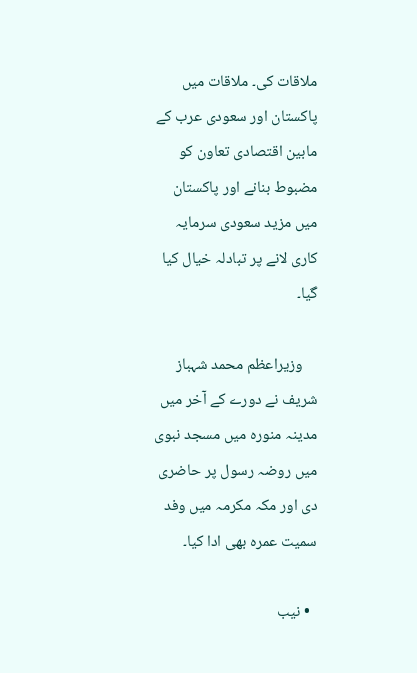ملاقات کی۔ ملاقات میں پاکستان اور سعودی عرب کے مابین اقتصادی تعاون کو مضبوط بنانے اور پاکستان میں مزید سعودی سرمایہ کاری لانے پر تبادلہ خیال کیا گیا۔

    وزیراعظم محمد شہباز شریف نے دورے کے آخر میں مدینہ منورہ میں مسجد نبوی میں روضہ رسول پر حاضری دی اور مکہ مکرمہ میں وفد سمیت عمرہ بھی ادا کیا۔

  • نیب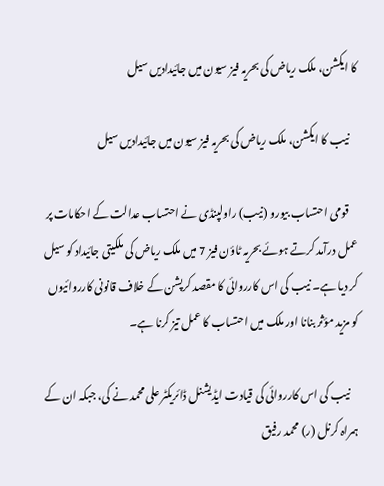کا ایکشن، ملک ریاض کی بحریہ فیز سیون میں جائیدادیں سیل

    نیب کا ایکشن، ملک ریاض کی بحریہ فیز سیون میں جائیدادیں سیل

    قومی احتساب بیورو (نیب) راولپنڈی نے احتساب عدالت کے احکامات پر عمل درآمد کرتے ہوئے بحریہ ٹاؤن فیز 7 میں ملک ریاض کی ملکیتی جائیداد کو سیل کر دیا ہے۔ نیب کی اس کارروائی کا مقصد کرپشن کے خلاف قانونی کارروائیوں کو مزید مؤثر بنانا اور ملک میں احتساب کا عمل تیز کرنا ہے۔

    نیب کی اس کارروائی کی قیادت ایڈیشنل ڈائریکٹر علی محمد نے کی، جبکہ ان کے ہمراہ کرنل (ر) محمد رفیق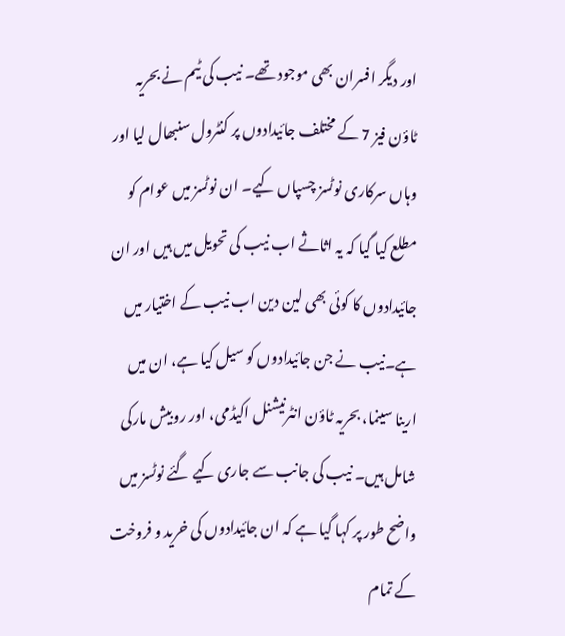اور دیگر افسران بھی موجود تھے۔ نیب کی ٹیم نے بحریہ ٹاؤن فیز 7 کے مختلف جائیدادوں پر کنٹرول سنبھال لیا اور وہاں سرکاری نوٹسز چسپاں کیے۔ ان نوٹسز میں عوام کو مطلع کیا گیا کہ یہ اثاثے اب نیب کی تحویل میں ہیں اور ان جائیدادوں کا کوئی بھی لین دین اب نیب کے اختیار میں ہے۔نیب نے جن جائیدادوں کو سیل کیا ہے، ان میں ارینا سینما، بحریہ ٹاؤن انٹرنیشنل اکیڈمی، اور روبیش مارکی شامل ہیں۔ نیب کی جانب سے جاری کیے گئے نوٹسز میں واضح طور پر کہا گیا ہے کہ ان جائیدادوں کی خرید و فروخت کے تمام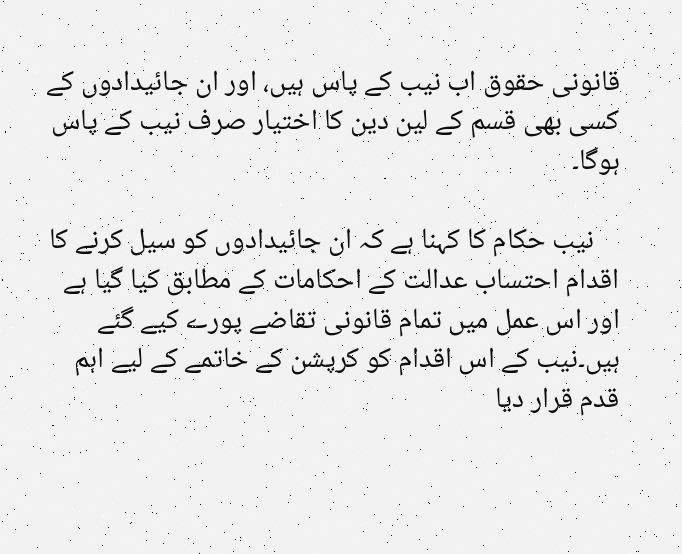قانونی حقوق اب نیب کے پاس ہیں، اور ان جائیدادوں کے کسی بھی قسم کے لین دین کا اختیار صرف نیب کے پاس ہوگا۔

    نیب حکام کا کہنا ہے کہ ان جائیدادوں کو سیل کرنے کا اقدام احتساب عدالت کے احکامات کے مطابق کیا گیا ہے اور اس عمل میں تمام قانونی تقاضے پورے کیے گئے ہیں۔نیب کے اس اقدام کو کرپشن کے خاتمے کے لیے اہم قدم قرار دیا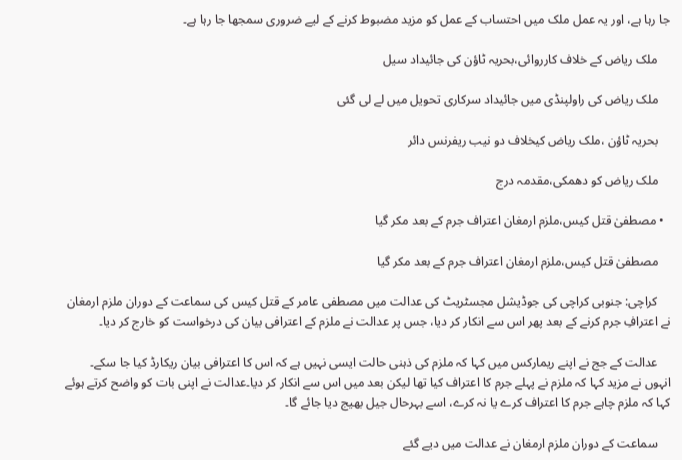جا رہا ہے، اور یہ عمل ملک میں احتساب کے عمل کو مزید مضبوط کرنے کے لیے ضروری سمجھا جا رہا ہے۔

    ملک ریاض کے خلاف کارروائی،بحریہ ٹاؤن کی جائیداد سیل

    ملک ریاض کی راولپنڈی میں جائیداد سرکاری تحویل میں لے لی گئی

    بحریہ ٹاؤن ،ملک ریاض کیخلاف دو نیب ریفرنس دائر

    ملک ریاض کو دھمکی،مقدمہ درج

  • مصطفیٰ قتل کیس،ملزم ارمغان اعتراف جرم کے بعد مکر گیا

    مصطفیٰ قتل کیس،ملزم ارمغان اعتراف جرم کے بعد مکر گیا

    کراچی: جنوبی کراچی کی جوڈیشل مجسٹریٹ کی عدالت میں مصطفی عامر کے قتل کیس کی سماعت کے دوران ملزم ارمغان نے اعترافِ جرم کرنے کے بعد پھر اس سے انکار کر دیا، جس پر عدالت نے ملزم کے اعترافی بیان کی درخواست کو خارج کر دیا۔

    عدالت کے جج نے اپنے ریمارکس میں کہا کہ ملزم کی ذہنی حالت ایسی نہیں ہے کہ اس کا اعترافی بیان ریکارڈ کیا جا سکے۔ انہوں نے مزید کہا کہ ملزم نے پہلے جرم کا اعتراف کیا تھا لیکن بعد میں اس سے انکار کر دیا۔عدالت نے اپنی بات کو واضح کرتے ہوئے کہا کہ ملزم چاہے جرم کا اعتراف کرے یا نہ کرے، اسے بہرحال جیل بھیج دیا جائے گا۔

    سماعت کے دوران ملزم ارمغان نے عدالت میں دیے گئے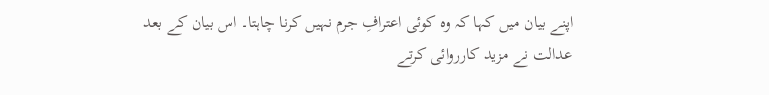اپنے بیان میں کہا کہ وہ کوئی اعترافِ جرم نہیں کرنا چاہتا۔ اس بیان کے بعد عدالت نے مزید کارروائی کرتے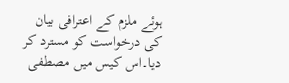ہوئے ملزم کے اعترافی بیان کی درخواست کو مسترد کر دیا۔اس کیس میں مصطفی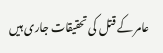عامر کے قتل کی تحقیقات جاری ہیں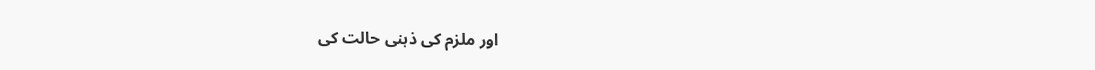اور ملزم کی ذہنی حالت کی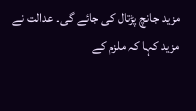مزید جانچ پڑتال کی جائے گی۔ عدالت نے مزید کہا کہ ملزم کے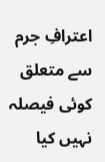اعترافِ جرم سے متعلق کوئی فیصلہ نہیں کیا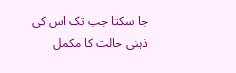جا سکتا جب تک اس کی ذہنی حالت کا مکمل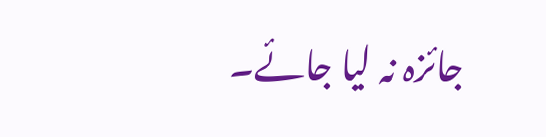جائزہ نہ لیا جائے۔